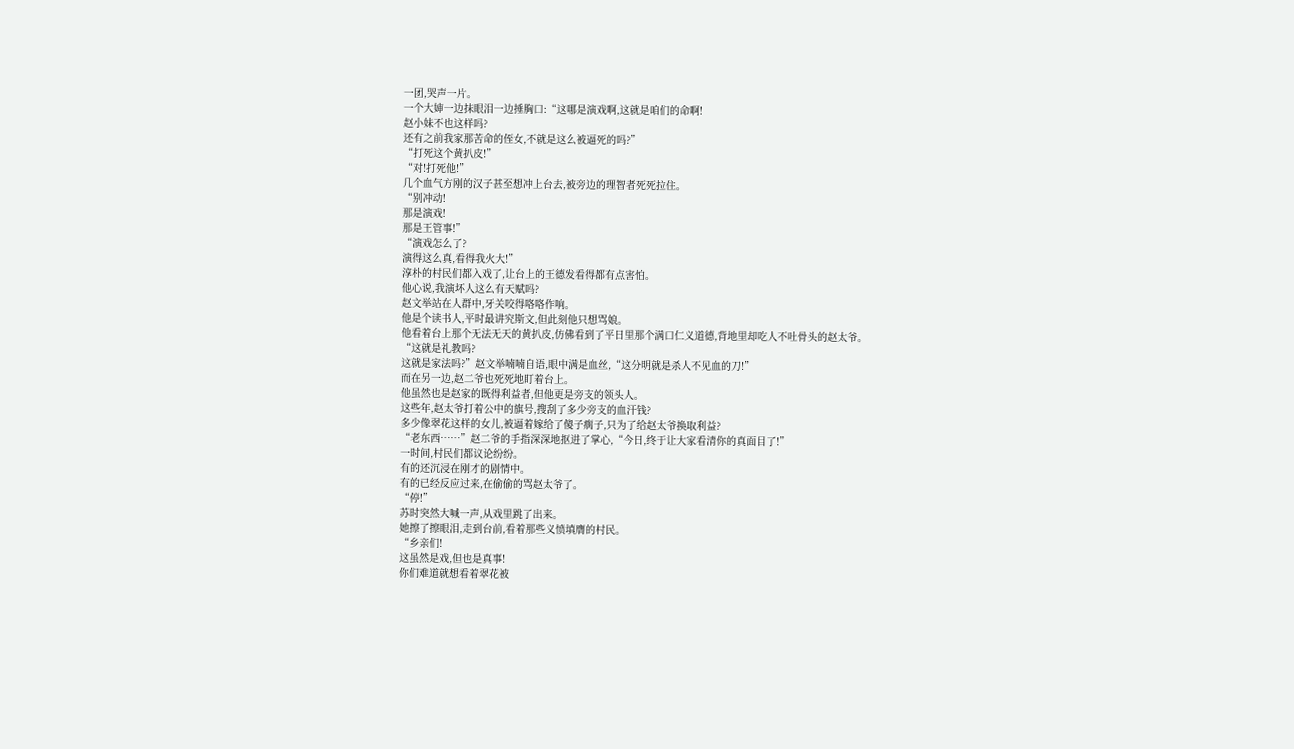一团,哭声一片。
一个大婶一边抹眼泪一边捶胸口:“这哪是演戏啊,这就是咱们的命啊!
赵小妹不也这样吗?
还有之前我家那苦命的侄女,不就是这么被逼死的吗?”
“打死这个黄扒皮!”
“对!打死他!”
几个血气方刚的汉子甚至想冲上台去,被旁边的理智者死死拉住。
“别冲动!
那是演戏!
那是王管事!”
“演戏怎么了?
演得这么真,看得我火大!”
淳朴的村民们都入戏了,让台上的王德发看得都有点害怕。
他心说,我演坏人这么有天赋吗?
赵文举站在人群中,牙关咬得咯咯作响。
他是个读书人,平时最讲究斯文,但此刻他只想骂娘。
他看着台上那个无法无天的黄扒皮,仿佛看到了平日里那个满口仁义道德,背地里却吃人不吐骨头的赵太爷。
“这就是礼教吗?
这就是家法吗?”赵文举喃喃自语,眼中满是血丝,“这分明就是杀人不见血的刀!”
而在另一边,赵二爷也死死地盯着台上。
他虽然也是赵家的既得利益者,但他更是旁支的领头人。
这些年,赵太爷打着公中的旗号,搜刮了多少旁支的血汗钱?
多少像翠花这样的女儿,被逼着嫁给了傻子瘸子,只为了给赵太爷换取利益?
“老东西……”赵二爷的手指深深地抠进了掌心,“今日,终于让大家看清你的真面目了!”
一时间,村民们都议论纷纷。
有的还沉浸在刚才的剧情中。
有的已经反应过来,在偷偷的骂赵太爷了。
“停!”
苏时突然大喊一声,从戏里跳了出来。
她擦了擦眼泪,走到台前,看着那些义愤填膺的村民。
“乡亲们!
这虽然是戏,但也是真事!
你们难道就想看着翠花被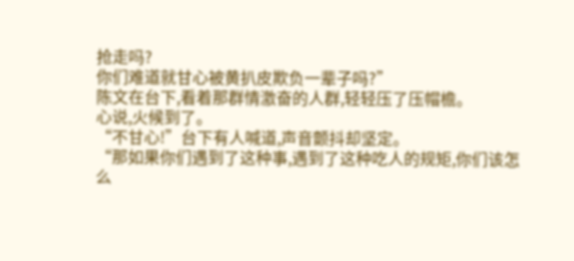抢走吗?
你们难道就甘心被黄扒皮欺负一辈子吗?”
陈文在台下,看着那群情激奋的人群,轻轻压了压帽檐。
心说,火候到了。
“不甘心!”台下有人喊道,声音颤抖却坚定。
“那如果你们遇到了这种事,遇到了这种吃人的规矩,你们该怎么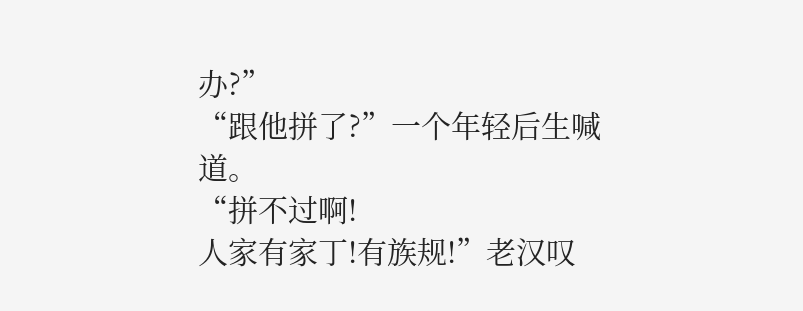办?”
“跟他拼了?”一个年轻后生喊道。
“拼不过啊!
人家有家丁!有族规!”老汉叹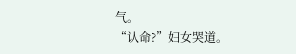气。
“认命?”妇女哭道。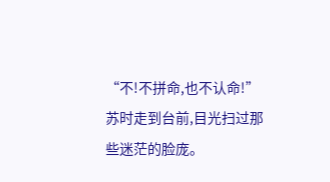“不!不拼命,也不认命!”
苏时走到台前,目光扫过那些迷茫的脸庞。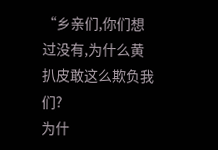“乡亲们,你们想过没有,为什么黄扒皮敢这么欺负我们?
为什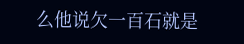么他说欠一百石就是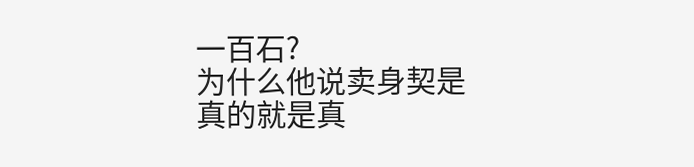一百石?
为什么他说卖身契是真的就是真